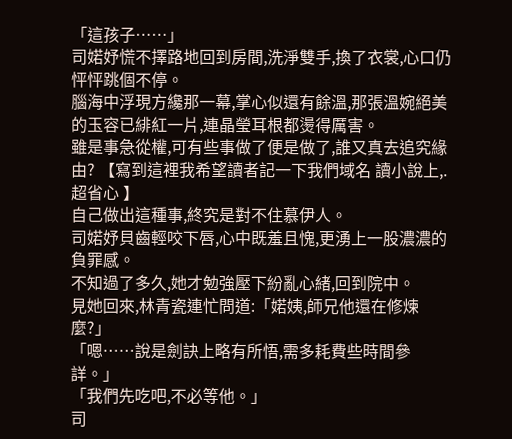「這孩子……」
司婼妤慌不擇路地回到房間,洗淨雙手,換了衣裳,心口仍怦怦跳個不停。
腦海中浮現方纔那一幕,掌心似還有餘溫,那張溫婉絕美的玉容已緋紅一片,連晶瑩耳根都燙得厲害。
雖是事急從權,可有些事做了便是做了,誰又真去追究緣由? 【寫到這裡我希望讀者記一下我們域名 讀小說上,.超省心 】
自己做出這種事,終究是對不住慕伊人。
司婼妤貝齒輕咬下唇,心中既羞且愧,更湧上一股濃濃的負罪感。
不知過了多久,她才勉強壓下紛亂心緒,回到院中。
見她回來,林青瓷連忙問道:「婼姨,師兄他還在修煉麼?」
「嗯……說是劍訣上略有所悟,需多耗費些時間參詳。」
「我們先吃吧,不必等他。」
司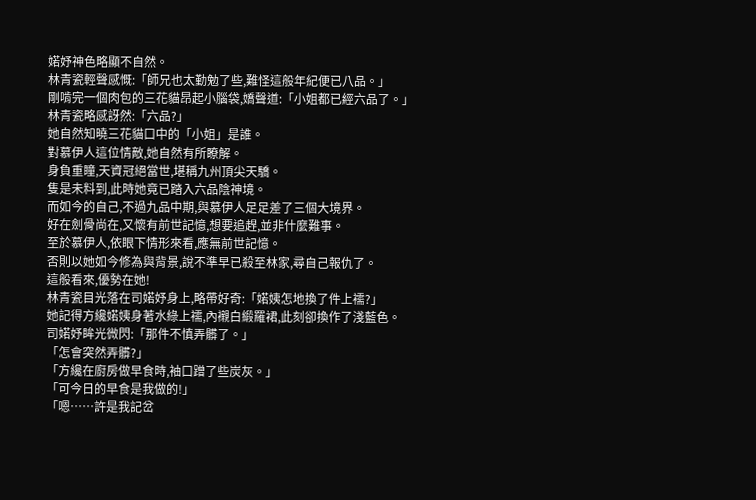婼妤神色略顯不自然。
林青瓷輕聲感慨:「師兄也太勤勉了些,難怪這般年紀便已八品。」
剛啃完一個肉包的三花貓昂起小腦袋,嬌聲道:「小姐都已經六品了。」
林青瓷略感訝然:「六品?」
她自然知曉三花貓口中的「小姐」是誰。
對慕伊人這位情敵,她自然有所瞭解。
身負重瞳,天資冠絕當世,堪稱九州頂尖天驕。
隻是未料到,此時她竟已踏入六品陰神境。
而如今的自己,不過九品中期,與慕伊人足足差了三個大境界。
好在劍骨尚在,又懷有前世記憶,想要追趕,並非什麼難事。
至於慕伊人,依眼下情形來看,應無前世記憶。
否則以她如今修為與背景,說不準早已殺至林家,尋自己報仇了。
這般看來,優勢在她!
林青瓷目光落在司婼妤身上,略帶好奇:「婼姨怎地換了件上襦?」
她記得方纔婼姨身著水綠上襦,內襯白緞羅裙,此刻卻換作了淺藍色。
司婼妤眸光微閃:「那件不慎弄髒了。」
「怎會突然弄髒?」
「方纔在廚房做早食時,袖口蹭了些炭灰。」
「可今日的早食是我做的!」
「嗯……許是我記岔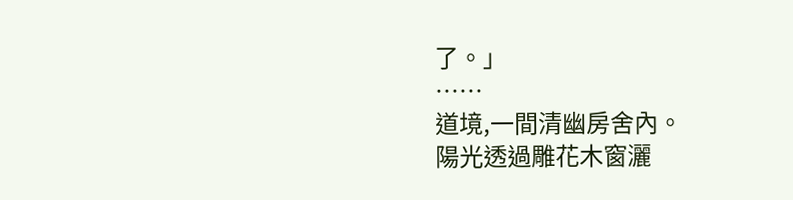了。」
……
道境,一間清幽房舍內。
陽光透過雕花木窗灑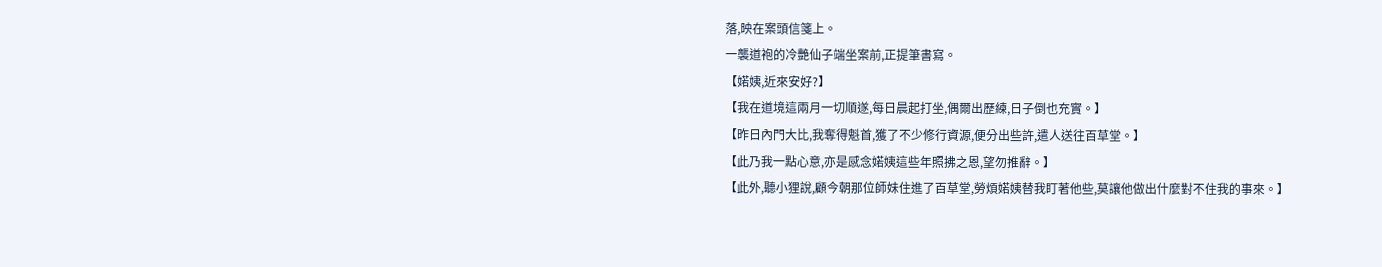落,映在案頭信箋上。
一襲道袍的冷艷仙子端坐案前,正提筆書寫。
【婼姨,近來安好?】
【我在道境這兩月一切順遂,每日晨起打坐,偶爾出歷練,日子倒也充實。】
【昨日內門大比,我奪得魁首,獲了不少修行資源,便分出些許,遣人送往百草堂。】
【此乃我一點心意,亦是感念婼姨這些年照拂之恩,望勿推辭。】
【此外,聽小狸說,顧今朝那位師妹住進了百草堂,勞煩婼姨替我盯著他些,莫讓他做出什麼對不住我的事來。】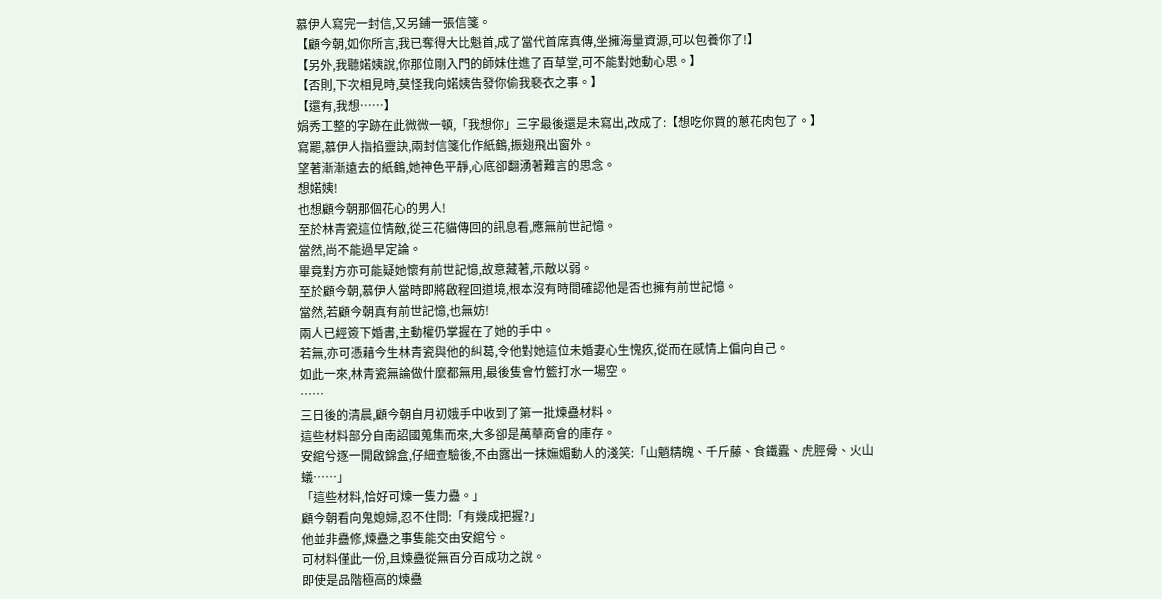慕伊人寫完一封信,又另鋪一張信箋。
【顧今朝,如你所言,我已奪得大比魁首,成了當代首席真傳,坐擁海量資源,可以包養你了!】
【另外,我聽婼姨說,你那位剛入門的師妹住進了百草堂,可不能對她動心思。】
【否則,下次相見時,莫怪我向婼姨告發你偷我褻衣之事。】
【還有,我想……】
娟秀工整的字跡在此微微一頓,「我想你」三字最後還是未寫出,改成了:【想吃你買的蔥花肉包了。】
寫罷,慕伊人指掐靈訣,兩封信箋化作紙鶴,振翅飛出窗外。
望著漸漸遠去的紙鶴,她神色平靜,心底卻翻湧著難言的思念。
想婼姨!
也想顧今朝那個花心的男人!
至於林青瓷這位情敵,從三花貓傳回的訊息看,應無前世記憶。
當然,尚不能過早定論。
畢竟對方亦可能疑她懷有前世記憶,故意藏著,示敵以弱。
至於顧今朝,慕伊人當時即將啟程回道境,根本沒有時間確認他是否也擁有前世記憶。
當然,若顧今朝真有前世記憶,也無妨!
兩人已經簽下婚書,主動權仍掌握在了她的手中。
若無,亦可憑藉今生林青瓷與他的糾葛,令他對她這位未婚妻心生愧疚,從而在感情上偏向自己。
如此一來,林青瓷無論做什麼都無用,最後隻會竹籃打水一場空。
……
三日後的清晨,顧今朝自月初娥手中收到了第一批煉蠱材料。
這些材料部分自南詔國蒐集而來,大多卻是萬華商會的庫存。
安綰兮逐一開啟錦盒,仔細查驗後,不由露出一抹嫵媚動人的淺笑:「山魈精魄、千斤藤、食鐵蠹、虎脛骨、火山蟻……」
「這些材料,恰好可煉一隻力蠱。」
顧今朝看向鬼媳婦,忍不住問:「有幾成把握?」
他並非蠱修,煉蠱之事隻能交由安綰兮。
可材料僅此一份,且煉蠱從無百分百成功之說。
即使是品階極高的煉蠱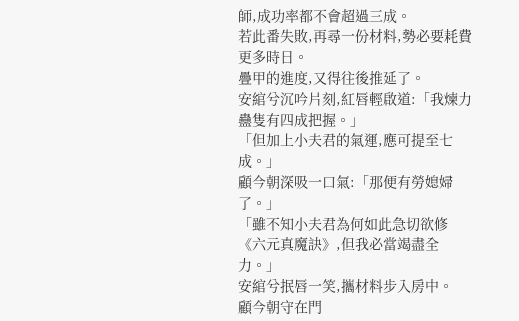師,成功率都不會超過三成。
若此番失敗,再尋一份材料,勢必要耗費更多時日。
疊甲的進度,又得往後推延了。
安綰兮沉吟片刻,紅唇輕啟道:「我煉力蠱隻有四成把握。」
「但加上小夫君的氣運,應可提至七成。」
顧今朝深吸一口氣:「那便有勞媳婦了。」
「雖不知小夫君為何如此急切欲修《六元真魔訣》,但我必當竭盡全力。」
安綰兮抿唇一笑,攜材料步入房中。
顧今朝守在門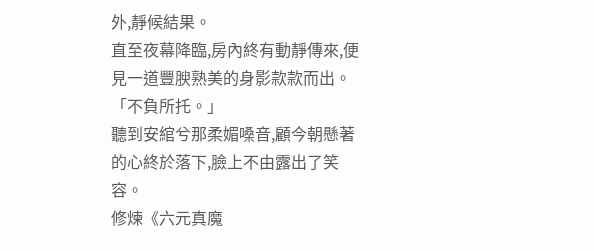外,靜候結果。
直至夜幕降臨,房內終有動靜傳來,便見一道豐腴熟美的身影款款而出。
「不負所托。」
聽到安綰兮那柔媚嗓音,顧今朝懸著的心終於落下,臉上不由露出了笑容。
修煉《六元真魔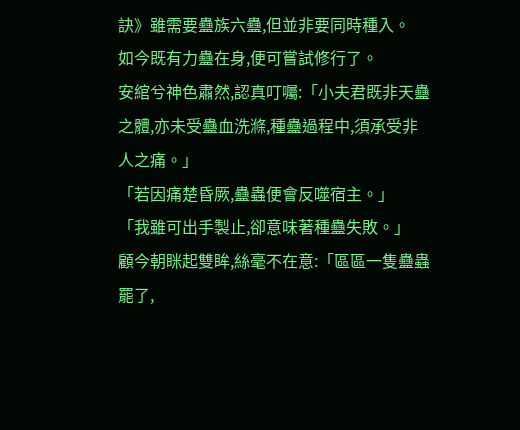訣》雖需要蠱族六蠱,但並非要同時種入。
如今既有力蠱在身,便可嘗試修行了。
安綰兮神色肅然,認真叮囑:「小夫君既非天蠱之體,亦未受蠱血洗滌,種蠱過程中,須承受非人之痛。」
「若因痛楚昏厥,蠱蟲便會反噬宿主。」
「我雖可出手製止,卻意味著種蠱失敗。」
顧今朝眯起雙眸,絲毫不在意:「區區一隻蠱蟲罷了,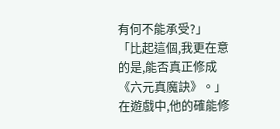有何不能承受?」
「比起這個,我更在意的是,能否真正修成《六元真魔訣》。」
在遊戲中,他的確能修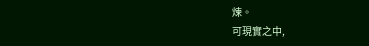煉。
可現實之中,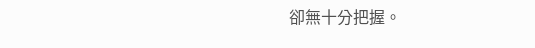卻無十分把握。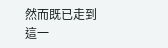然而既已走到這一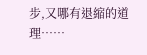步,又哪有退縮的道理……